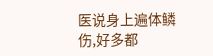医说身上遍体鳞伤,好多都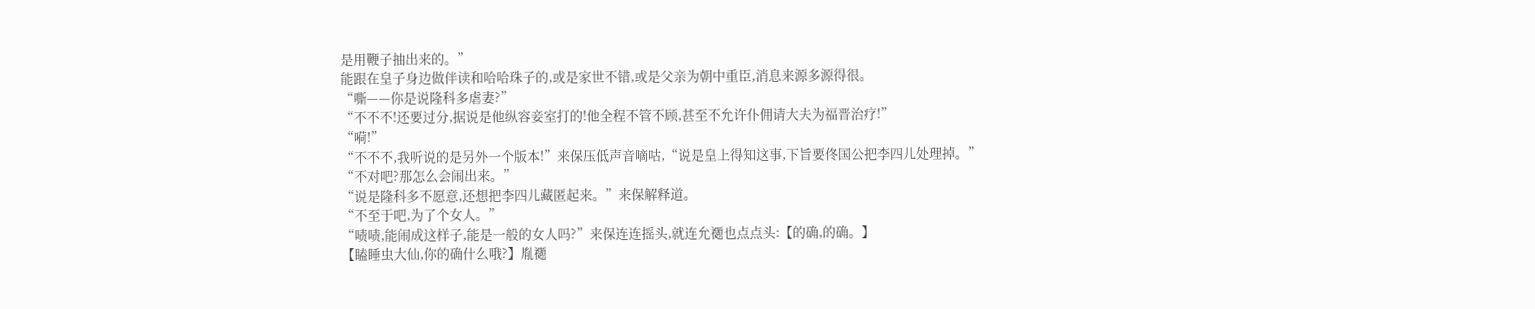是用鞭子抽出来的。”
能跟在皇子身边做伴读和哈哈珠子的,或是家世不错,或是父亲为朝中重臣,消息来源多源得很。
“嘶——你是说隆科多虐妻?”
“不不不!还要过分,据说是他纵容妾室打的!他全程不管不顾,甚至不允许仆佣请大夫为福晋治疗!”
“嗬!”
“不不不,我听说的是另外一个版本!”来保压低声音嘀咕,“说是皇上得知这事,下旨要佟国公把李四儿处理掉。”
“不对吧?那怎么会闹出来。”
“说是隆科多不愿意,还想把李四儿藏匿起来。”来保解释道。
“不至于吧,为了个女人。”
“啧啧,能闹成这样子,能是一般的女人吗?”来保连连摇头,就连允禵也点点头:【的确,的确。】
【瞌睡虫大仙,你的确什么哦?】胤禵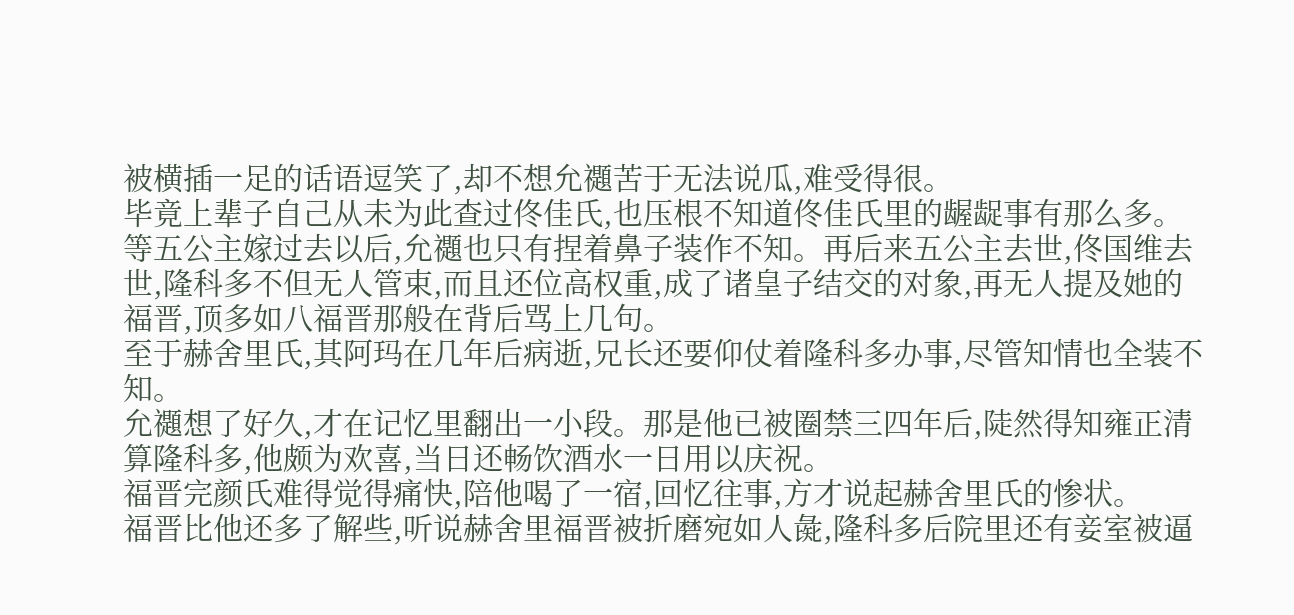被横插一足的话语逗笑了,却不想允禵苦于无法说瓜,难受得很。
毕竟上辈子自己从未为此查过佟佳氏,也压根不知道佟佳氏里的龌龊事有那么多。
等五公主嫁过去以后,允禵也只有捏着鼻子装作不知。再后来五公主去世,佟国维去世,隆科多不但无人管束,而且还位高权重,成了诸皇子结交的对象,再无人提及她的福晋,顶多如八福晋那般在背后骂上几句。
至于赫舍里氏,其阿玛在几年后病逝,兄长还要仰仗着隆科多办事,尽管知情也全装不知。
允禵想了好久,才在记忆里翻出一小段。那是他已被圈禁三四年后,陡然得知雍正清算隆科多,他颇为欢喜,当日还畅饮酒水一日用以庆祝。
福晋完颜氏难得觉得痛快,陪他喝了一宿,回忆往事,方才说起赫舍里氏的惨状。
福晋比他还多了解些,听说赫舍里福晋被折磨宛如人彘,隆科多后院里还有妾室被逼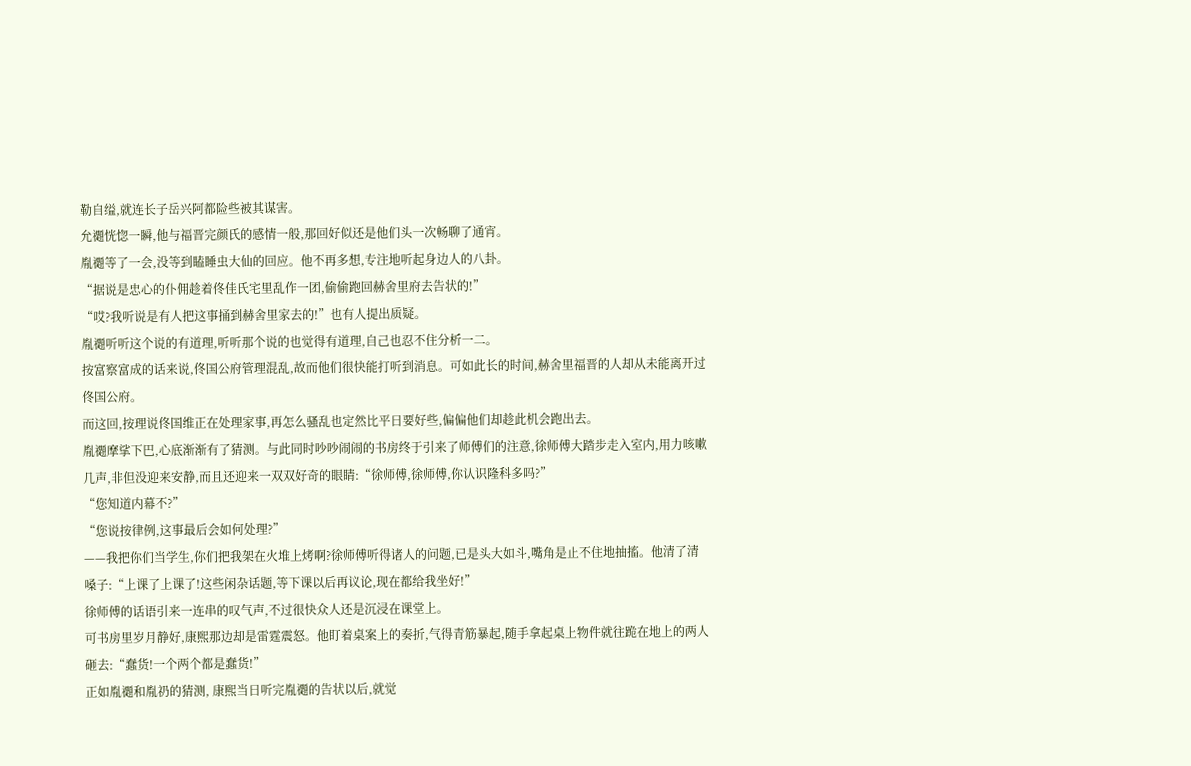勒自缢,就连长子岳兴阿都险些被其谋害。
允禵恍惚一瞬,他与福晋完颜氏的感情一般,那回好似还是他们头一次畅聊了通宵。
胤禵等了一会,没等到瞌睡虫大仙的回应。他不再多想,专注地听起身边人的八卦。
“据说是忠心的仆佣趁着佟佳氏宅里乱作一团,偷偷跑回赫舍里府去告状的!”
“哎?我听说是有人把这事捅到赫舍里家去的!”也有人提出质疑。
胤禵听听这个说的有道理,听听那个说的也觉得有道理,自己也忍不住分析一二。
按富察富成的话来说,佟国公府管理混乱,故而他们很快能打听到消息。可如此长的时间,赫舍里福晋的人却从未能离开过佟国公府。
而这回,按理说佟国维正在处理家事,再怎么骚乱也定然比平日要好些,偏偏他们却趁此机会跑出去。
胤禵摩挲下巴,心底渐渐有了猜测。与此同时吵吵闹闹的书房终于引来了师傅们的注意,徐师傅大踏步走入室内,用力咳嗽几声,非但没迎来安静,而且还迎来一双双好奇的眼睛:“徐师傅,徐师傅,你认识隆科多吗?”
“您知道内幕不?”
“您说按律例,这事最后会如何处理?”
——我把你们当学生,你们把我架在火堆上烤啊?徐师傅听得诸人的问题,已是头大如斗,嘴角是止不住地抽搐。他清了清嗓子:“上课了上课了!这些闲杂话题,等下课以后再议论,现在都给我坐好!”
徐师傅的话语引来一连串的叹气声,不过很快众人还是沉浸在课堂上。
可书房里岁月静好,康熙那边却是雷霆震怒。他盯着桌案上的奏折,气得青筋暴起,随手拿起桌上物件就往跪在地上的两人砸去:“蠢货!一个两个都是蠢货!”
正如胤禵和胤礽的猜测, 康熙当日听完胤禵的告状以后,就觉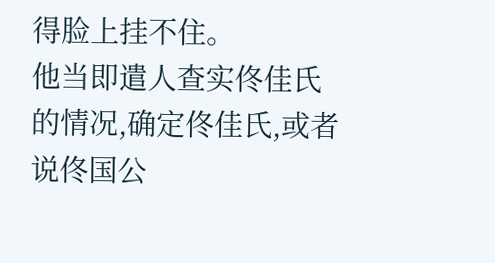得脸上挂不住。
他当即遣人查实佟佳氏的情况,确定佟佳氏,或者说佟国公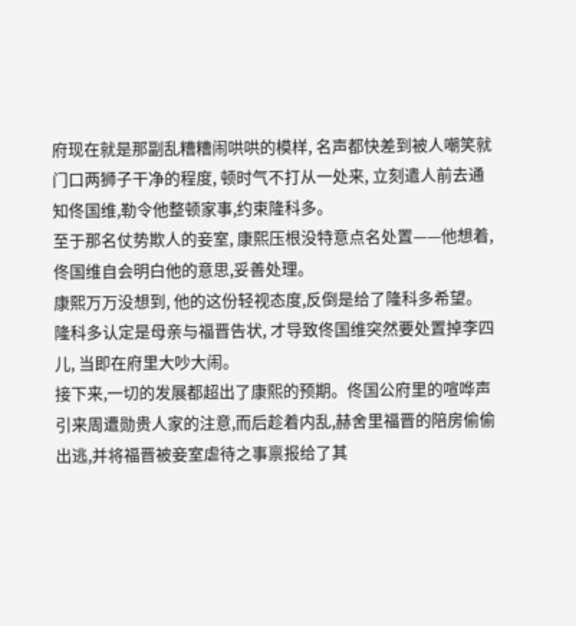府现在就是那副乱糟糟闹哄哄的模样, 名声都快差到被人嘲笑就门口两狮子干净的程度, 顿时气不打从一处来, 立刻遣人前去通知佟国维,勒令他整顿家事,约束隆科多。
至于那名仗势欺人的妾室, 康熙压根没特意点名处置——他想着,佟国维自会明白他的意思,妥善处理。
康熙万万没想到, 他的这份轻视态度,反倒是给了隆科多希望。隆科多认定是母亲与福晋告状, 才导致佟国维突然要处置掉李四儿, 当即在府里大吵大闹。
接下来,一切的发展都超出了康熙的预期。佟国公府里的喧哗声引来周遭勋贵人家的注意,而后趁着内乱,赫舍里福晋的陪房偷偷出逃,并将福晋被妾室虐待之事禀报给了其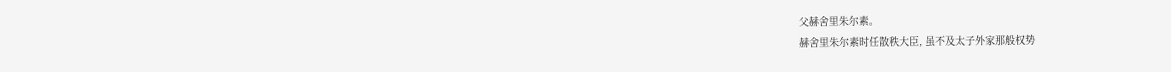父赫舍里朱尔素。
赫舍里朱尔素时任散秩大臣, 虽不及太子外家那般权势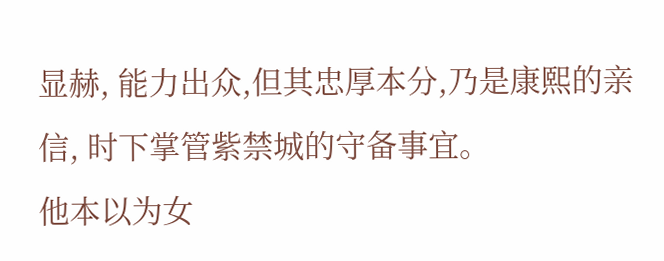显赫, 能力出众,但其忠厚本分,乃是康熙的亲信, 时下掌管紫禁城的守备事宜。
他本以为女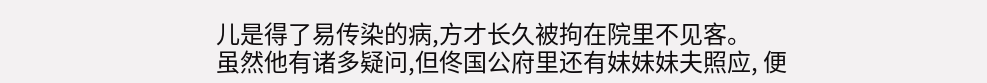儿是得了易传染的病,方才长久被拘在院里不见客。
虽然他有诸多疑问,但佟国公府里还有妹妹妹夫照应, 便